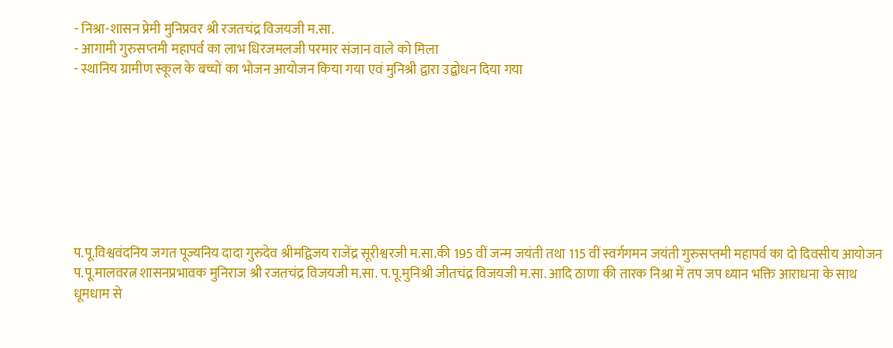- निश्रा-शासन प्रेमी मुनिप्रवर श्री रजतचंद्र विजयजी म.सा.
- आगामी गुरुसप्तमी महापर्व का लाभ धिरजमलजी परमार संजान वाले को मिला
- स्थानिय ग्रामीण स्कूल के बच्चों का भोजन आयोजन किया गया एवं मुनिश्री द्वारा उद्बोधन दिया गया








प.पू.विश्ववंदनिय जगत पूज्यनिय दादा गुरुदेव श्रीमद्विजय राजेंद्र सूरीश्वरजी म.सा.की 195 वीं जन्म जयंती तथा 115 वीं स्वर्गगमन जयंती गुरुसप्तमी महापर्व का दो दिवसीय आयोजन प.पू.मालवरत्न शासनप्रभावक मुनिराज श्री रजतचंद्र विजयजी म.सा. प.पू.मुनिश्री जीतचंद्र विजयजी म.सा. आदि ठाणा की तारक निश्रा में तप जप ध्यान भक्ति आराधना के साथ धूमधाम से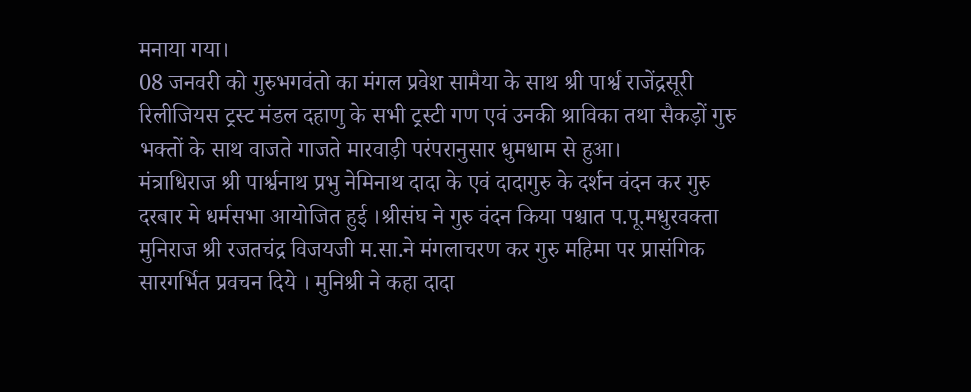मनाया गया।
08 जनवरी को गुरुभगवंतो का मंगल प्रवेश सामैया के साथ श्री पार्श्व राजेंद्रसूरी रिलीजियस ट्रस्ट मंडल दहाणु के सभी ट्रस्टी गण एवं उनकी श्राविका तथा सैकड़ों गुरु भक्तों के साथ वाजते गाजते मारवाड़ी परंपरानुसार धुमधाम से हुआ।
मंत्राधिराज श्री पार्श्वनाथ प्रभु नेमिनाथ दादा के एवं दादागुरु के दर्शन वंदन कर गुरु दरबार मे धर्मसभा आयोजित हुई ।श्रीसंघ ने गुरु वंदन किया पश्चात प.पू.मधुरवक्ता मुनिराज श्री रजतचंद्र विजयजी म.सा.ने मंगलाचरण कर गुरु महिमा पर प्रासंगिक सारगर्भित प्रवचन दिये । मुनिश्री ने कहा दादा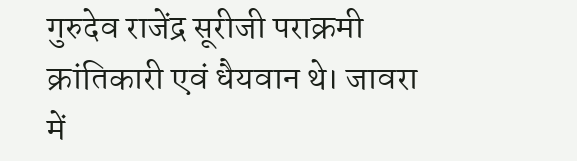गुरुदेव राजेंद्र सूरीजी पराक्रमी क्रांतिकारी एवं धैयवान थे। जावरा में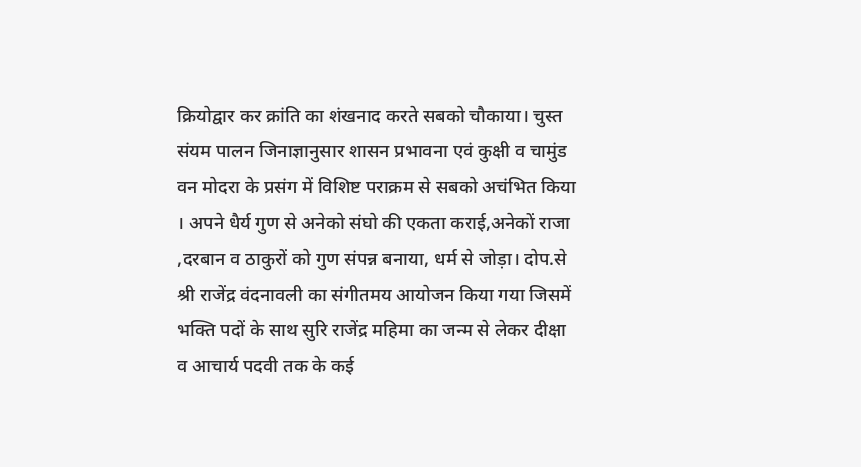क्रियोद्वार कर क्रांति का शंखनाद करते सबको चौकाया। चुस्त संयम पालन जिनाज्ञानुसार शासन प्रभावना एवं कुक्षी व चामुंड वन मोदरा के प्रसंग में विशिष्ट पराक्रम से सबको अचंभित किया । अपने धैर्य गुण से अनेको संघो की एकता कराई,अनेकों राजा ,दरबान व ठाकुरों को गुण संपन्न बनाया, धर्म से जोड़ा। दोप.से श्री राजेंद्र वंदनावली का संगीतमय आयोजन किया गया जिसमें भक्ति पदों के साथ सुरि राजेंद्र महिमा का जन्म से लेकर दीक्षा व आचार्य पदवी तक के कई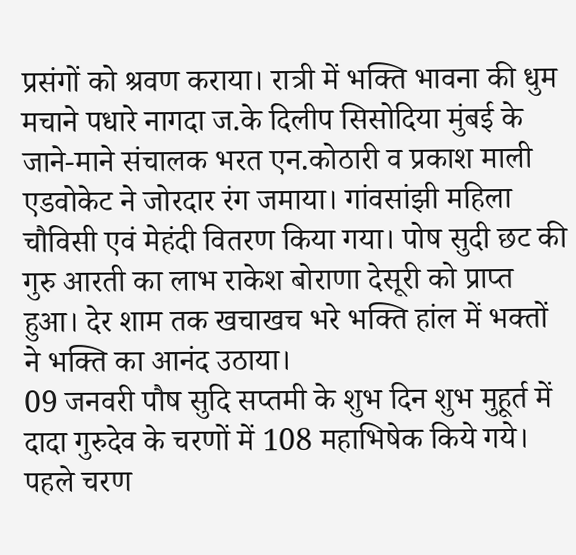प्रसंगों को श्रवण कराया। रात्री में भक्ति भावना की धुम मचाने पधारे नागदा ज.के दिलीप सिसोदिया मुंबई के जाने-माने संचालक भरत एन.कोठारी व प्रकाश माली एडवोकेट ने जोरदार रंग जमाया। गांवसांझी महिला चौविसी एवं मेहंदी वितरण किया गया। पोष सुदी छट की गुरु आरती का लाभ राकेश बोराणा देसूरी को प्राप्त हुआ। देर शाम तक खचाखच भरे भक्ति हांल में भक्तों ने भक्ति का आनंद उठाया।
09 जनवरी पौष सुदि सप्तमी के शुभ दिन शुभ मुहूर्त में दादा गुरुदेव के चरणों में 108 महाभिषेक किये गये। पहले चरण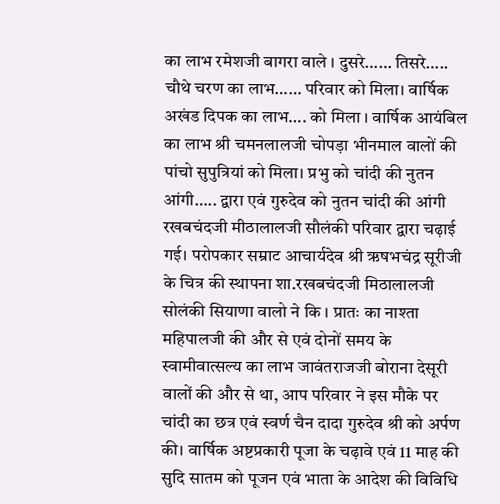का लाभ रमेशजी बागरा वाले । दुसरे…… तिसरे….. चौथे चरण का लाभ…… परिवार को मिला। वार्षिक अखंड दिपक का लाभ…. को मिला । वार्षिक आयंबिल का लाभ श्री चमनलालजी चोपड़ा भीनमाल वालों की पांचो सुपुत्रियां को मिला। प्रभु को चांदी की नुतन आंगी….. द्वारा एवं गुरुदेव को नुतन चांदी की आंगी रखबचंदजी मीठालालजी सौलंकी परिवार द्वारा चढ़ाई गई। परोपकार सम्राट आचार्यदेव श्री ऋषभचंद्र सूरीजी के चित्र की स्थापना शा.रखबचंदजी मिठालालजी सोलंकी सियाणा वालो ने कि । प्रातः का नाश्ता महिपालजी की और से एवं दोनों समय के स्वामीवात्सल्य का लाभ जावंतराजजी बोराना देसूरी वालों की और से था, आप परिवार ने इस मौके पर चांदी का छत्र एवं स्वर्ण चैन दादा गुरुदेव श्री को अर्पण की। वार्षिक अष्टप्रकारी पूजा के चढ़ावे एवं 11 माह की सुदि सातम को पूजन एवं भाता के आदेश की विविधि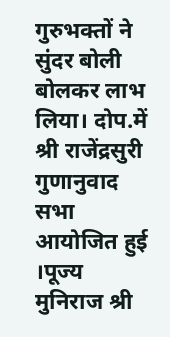गुरुभक्तों ने सुंदर बोली बोलकर लाभ लिया। दोप.में श्री राजेंद्रसुरी गुणानुवाद सभा आयोजित हुई ।पूज्य मुनिराज श्री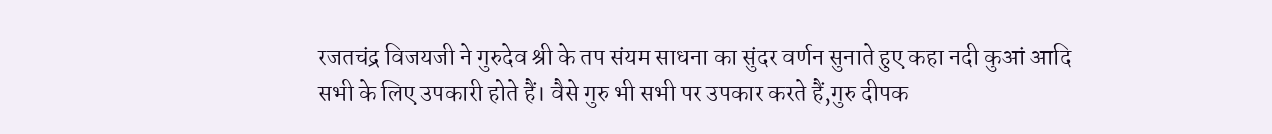रजतचंद्र विजयजी ने गुरुदेव श्री के तप संयम साधना का सुंदर वर्णन सुनाते हुए कहा नदी कुआं आदि सभी के लिए उपकारी होते हैं। वैसे गुरु भी सभी पर उपकार करते हैं,गुरु दीपक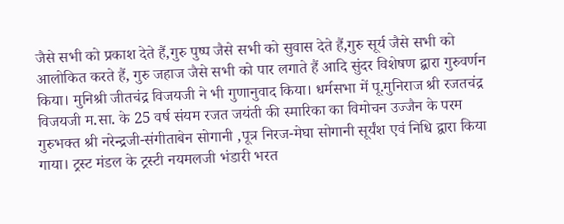जैसे सभी को प्रकाश देते हैं,गुरु पुष्प जैसे सभी को सुवास देते हैं,गुरु सूर्य जैसे सभी को आलोकित करते हैं, गुरु जहाज जैसे सभी को पार लगाते हैं आदि सुंदर विशेषण द्बारा गुरुवर्णन किया। मुनिश्री जीतचंद्र विजयजी ने भी गुणानुवाद किया। धर्मसभा में पू.मुनिराज श्री रजतचंद्र विजयजी म.सा. के 25 वर्ष संयम रजत जयंती की स्मारिका का विमोचन उज्जैन के परम गुरुभक्त श्री नरेन्द्रजी-संगीताबेन सोगानी ,पूत्र निरज-मेघा सोगानी सूर्यंश एवं निधि द्वारा किया गाया। ट्रस्ट मंडल के ट्रस्टी नयमलजी भंडारी भरत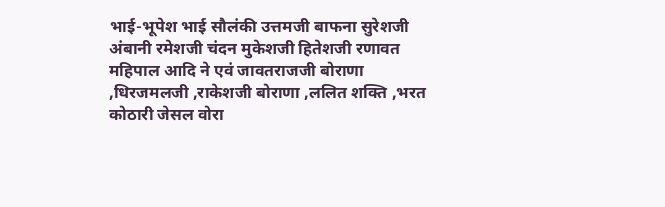भाई-भूपेश भाई सौलंकी उत्तमजी बाफना सुरेशजी अंबानी रमेशजी चंदन मुकेशजी हितेशजी रणावत महिपाल आदि ने एवं जावतराजजी बोराणा ,धिरजमलजी ,राकेशजी बोराणा ,ललित शक्ति ,भरत कोठारी जेसल वोरा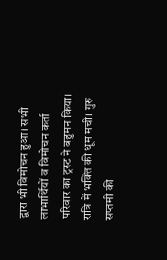द्वारा भी विमोचन हुआ। सभी लाभार्थियों व विमोचन कर्ता परिवार का ट्रस्ट ने बहुमन किया। रात्रि में भक्ति की धूम मची। गुरु सप्तमी की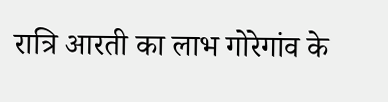रात्रि आरती का लाभ गोरेगांव के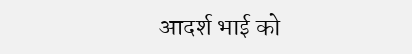आदर्श भाई को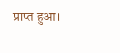प्राप्त हुआ।